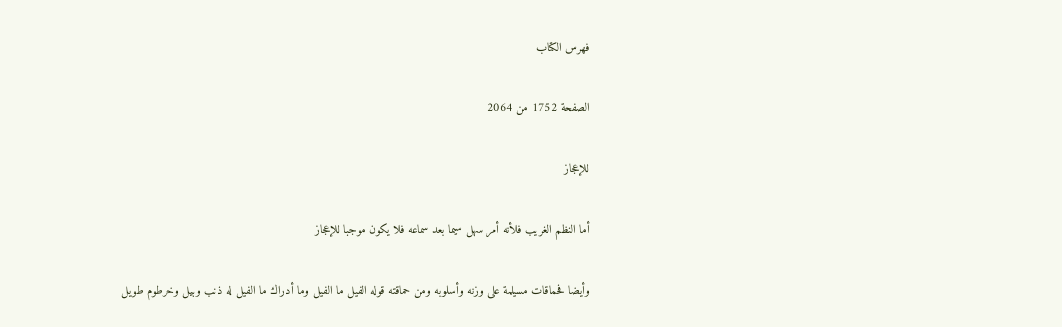فهرس الكتاب

الصفحة 1752 من 2064

للإعجاز

أما النظم الغريب فلأنه أمر سهل سيما بعد سماعه فلا يكون موجبا للإعجاز

وأيضا فحماقات مسيلمة على وزنه وأسلوبه ومن حماقته قوله الفيل ما الفيل وما أدراك ما الفيل له ذنب وبيل وخرطوم طويل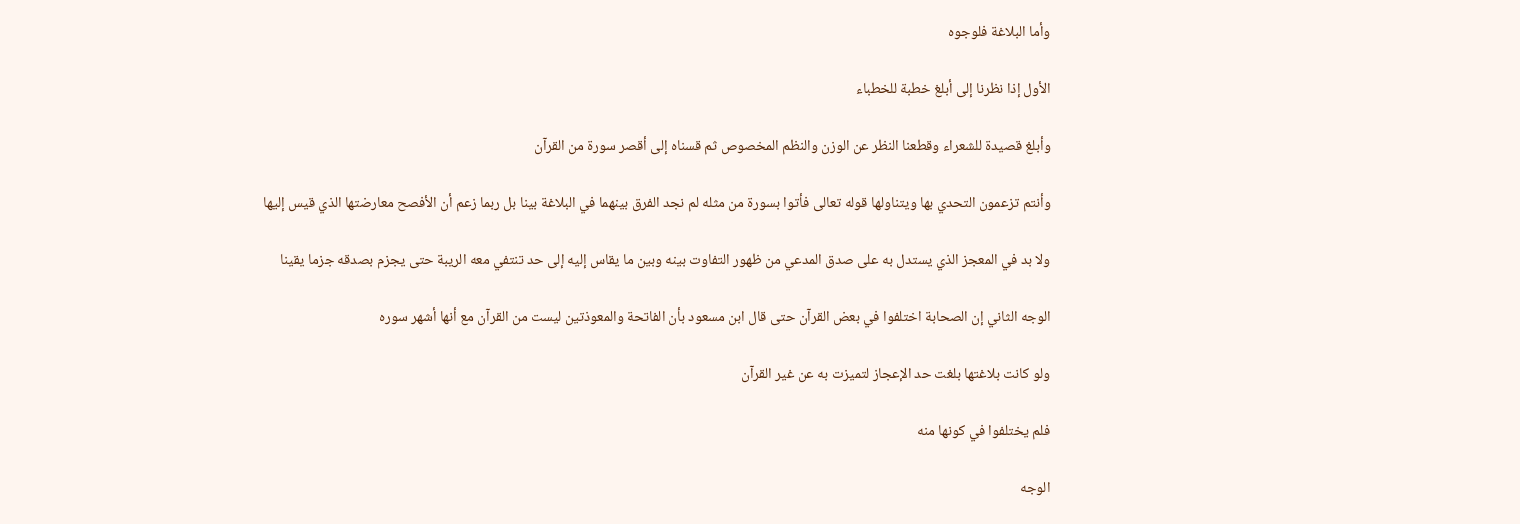وأما البلاغة فلوجوه

الأول إذا نظرنا إلى أبلغ خطبة للخطباء

وأبلغ قصيدة للشعراء وقطعنا النظر عن الوزن والنظم المخصوص ثم قسناه إلى أقصر سورة من القرآن

وأنتم تزعمون التحدي بها ويتناولها قوله تعالى فأتوا بسورة من مثله لم نجد الفرق بينهما في البلاغة بينا بل ربما زعم أن الأفصح معارضتها الذي قيس إليها

ولا بد في المعجز الذي يستدل به على صدق المدعي من ظهور التفاوت بينه وبين ما يقاس إليه إلى حد تنتفي معه الريبة حتى يجزم بصدقه جزما يقينا

الوجه الثاني إن الصحابة اختلفوا في بعض القرآن حتى قال ابن مسعود بأن الفاتحة والمعوذتين ليست من القرآن مع أنها أشهر سوره

ولو كانت بلاغتها بلغت حد الإعجاز لتميزت به عن غير القرآن

فلم يختلفوا في كونها منه

الوجه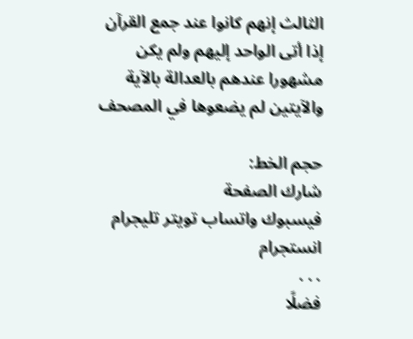الثالث إنهم كانوا عند جمع القرآن إذا أتى الواحد إليهم ولم يكن مشهورا عندهم بالعدالة بالآية والآيتين لم يضعوها في المصحف

حجم الخط:
شارك الصفحة
فيسبوك واتساب تويتر تليجرام انستجرام
. . .
فضلًا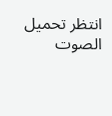انتظر تحميل الصوت